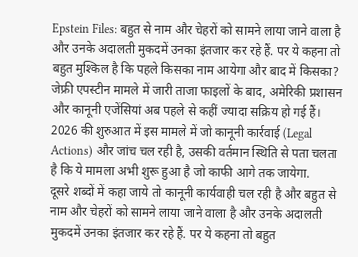Epstein Files: बहुत से नाम और चेहरों को सामने लाया जाने वाला है और उनके अदालती मुकदमें उनका इंतजार कर रहे हैं. पर ये कहना तो बहुत मुश्किल है कि पहले किसका नाम आयेगा और बाद में किसका?
जेफ्री एपस्टीन मामले में जारी ताजा फाइलों के बाद, अमेरिकी प्रशासन और कानूनी एजेंसियां अब पहले से कहीं ज्यादा सक्रिय हो गई हैं। 2026 की शुरुआत में इस मामले में जो कानूनी कार्रवाई (Legal Actions) और जांच चल रही है, उसकी वर्तमान स्थिति से पता चलता है कि ये मामला अभी शुरू हुआ है जो काफी आगे तक जायेगा.
दूसरे शब्दों में कहा जाये तो कानूनी कार्यवाही चल रही है और बहुत से नाम और चेहरों को सामने लाया जाने वाला है और उनके अदालती मुकदमें उनका इंतजार कर रहे हैं. पर ये कहना तो बहुत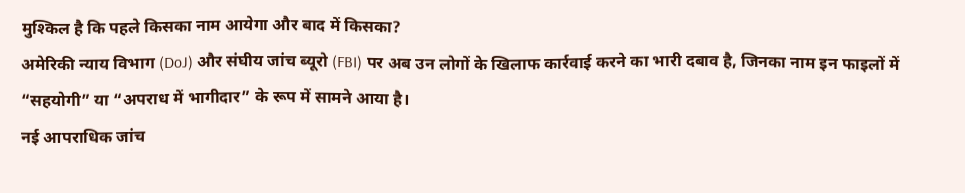मुश्किल है कि पहले किसका नाम आयेगा और बाद में किसका?
अमेरिकी न्याय विभाग (DoJ) और संघीय जांच ब्यूरो (FBI) पर अब उन लोगों के खिलाफ कार्रवाई करने का भारी दबाव है, जिनका नाम इन फाइलों में “सहयोगी” या “अपराध में भागीदार” के रूप में सामने आया है।
नई आपराधिक जांच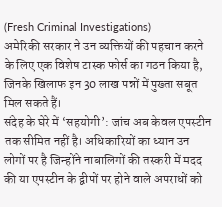(Fresh Criminal Investigations)
अमेरिकी सरकार ने उन व्यक्तियों की पहचान करने के लिए एक विशेष टास्क फोर्स का गठन किया है, जिनके खिलाफ इन 30 लाख पन्नों में पुख्ता सबूत मिल सकते हैं।
संदेह के घेरे में ‘सहयोगी’: जांच अब केवल एपस्टीन तक सीमित नहीं है। अधिकारियों का ध्यान उन लोगों पर है जिन्होंने नाबालिगों की तस्करी में मदद की या एपस्टीन के द्वीपों पर होने वाले अपराधों को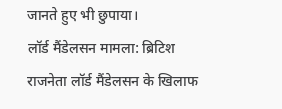जानते हुए भी छुपाया।
लॉर्ड मैंडेलसन मामला: ब्रिटिश राजनेता लॉर्ड मैंडेलसन के खिलाफ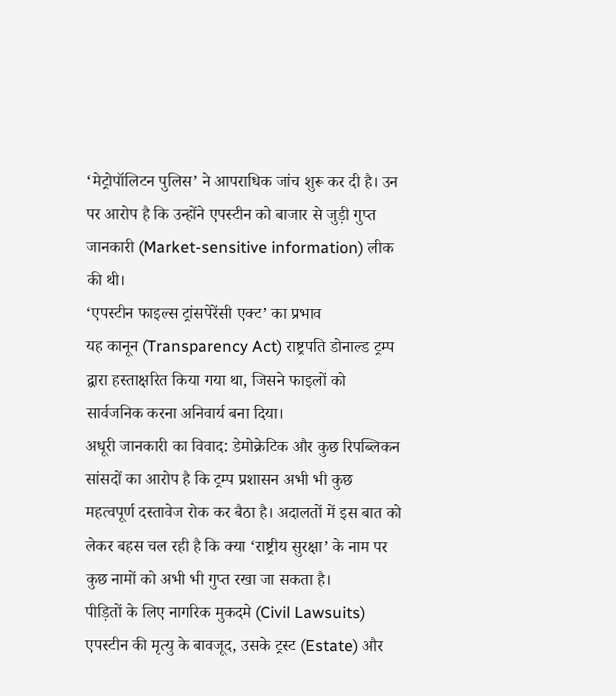‘मेट्रोपॉलिटन पुलिस’ ने आपराधिक जांच शुरू कर दी है। उन पर आरोप है कि उन्होंने एपस्टीन को बाजार से जुड़ी गुप्त जानकारी (Market-sensitive information) लीक की थी।
‘एपस्टीन फाइल्स ट्रांसपेरेंसी एक्ट’ का प्रभाव
यह कानून (Transparency Act) राष्ट्रपति डोनाल्ड ट्रम्प द्वारा हस्ताक्षरित किया गया था, जिसने फाइलों को सार्वजनिक करना अनिवार्य बना दिया।
अधूरी जानकारी का विवाद: डेमोक्रेटिक और कुछ रिपब्लिकन सांसदों का आरोप है कि ट्रम्प प्रशासन अभी भी कुछ महत्वपूर्ण दस्तावेज रोक कर बैठा है। अदालतों में इस बात को लेकर बहस चल रही है कि क्या ‘राष्ट्रीय सुरक्षा’ के नाम पर कुछ नामों को अभी भी गुप्त रखा जा सकता है।
पीड़ितों के लिए नागरिक मुकदमे (Civil Lawsuits)
एपस्टीन की मृत्यु के बावजूद, उसके ट्रस्ट (Estate) और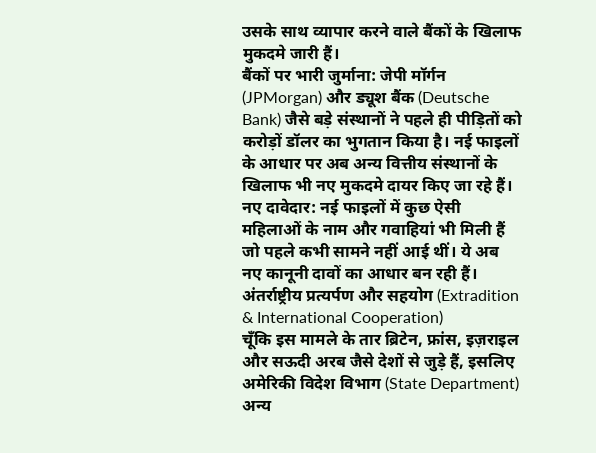उसके साथ व्यापार करने वाले बैंकों के खिलाफ मुकदमे जारी हैं।
बैंकों पर भारी जुर्माना: जेपी मॉर्गन (JPMorgan) और ड्यूश बैंक (Deutsche Bank) जैसे बड़े संस्थानों ने पहले ही पीड़ितों को करोड़ों डॉलर का भुगतान किया है। नई फाइलों के आधार पर अब अन्य वित्तीय संस्थानों के खिलाफ भी नए मुकदमे दायर किए जा रहे हैं।
नए दावेदार: नई फाइलों में कुछ ऐसी महिलाओं के नाम और गवाहियां भी मिली हैं जो पहले कभी सामने नहीं आई थीं। ये अब नए कानूनी दावों का आधार बन रही हैं।
अंतर्राष्ट्रीय प्रत्यर्पण और सहयोग (Extradition & International Cooperation)
चूँकि इस मामले के तार ब्रिटेन, फ्रांस, इज़राइल और सऊदी अरब जैसे देशों से जुड़े हैं, इसलिए अमेरिकी विदेश विभाग (State Department) अन्य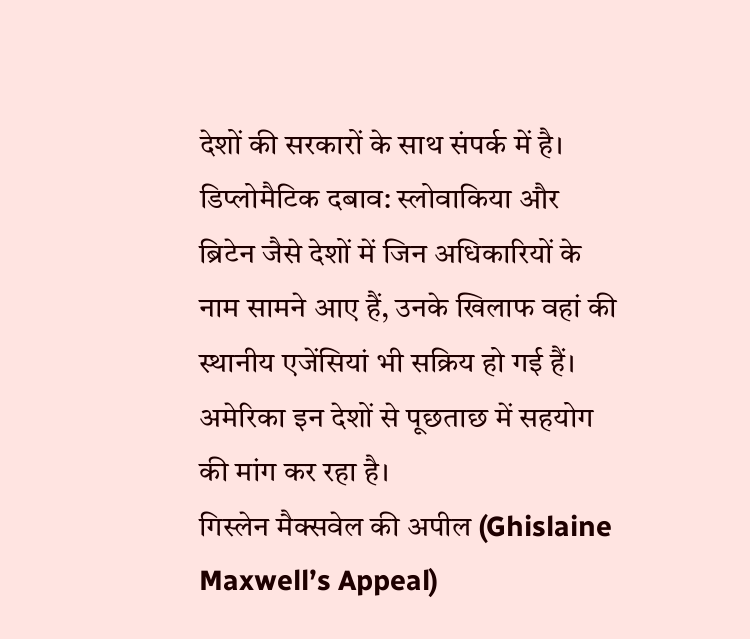देशों की सरकारों के साथ संपर्क में है।
डिप्लोमैटिक दबाव: स्लोवाकिया और ब्रिटेन जैसे देशों में जिन अधिकारियों के नाम सामने आए हैं, उनके खिलाफ वहां की स्थानीय एजेंसियां भी सक्रिय हो गई हैं। अमेरिका इन देशों से पूछताछ में सहयोग की मांग कर रहा है।
गिस्लेन मैक्सवेल की अपील (Ghislaine Maxwell’s Appeal)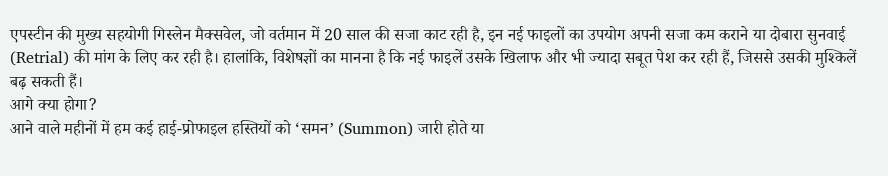एपस्टीन की मुख्य सहयोगी गिस्लेन मैक्सवेल, जो वर्तमान में 20 साल की सजा काट रही है, इन नई फाइलों का उपयोग अपनी सजा कम कराने या दोबारा सुनवाई (Retrial) की मांग के लिए कर रही है। हालांकि, विशेषज्ञों का मानना है कि नई फाइलें उसके खिलाफ और भी ज्यादा सबूत पेश कर रही हैं, जिससे उसकी मुश्किलें बढ़ सकती हैं।
आगे क्या होगा?
आने वाले महीनों में हम कई हाई-प्रोफाइल हस्तियों को ‘समन’ (Summon) जारी होते या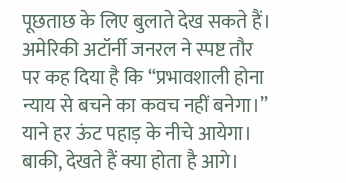पूछताछ के लिए बुलाते देख सकते हैं। अमेरिकी अटॉर्नी जनरल ने स्पष्ट तौर पर कह दिया है कि “प्रभावशाली होना न्याय से बचने का कवच नहीं बनेगा।” याने हर ऊंट पहाड़ के नीचे आयेगा। बाकी, देखते हैं क्या होता है आगे।